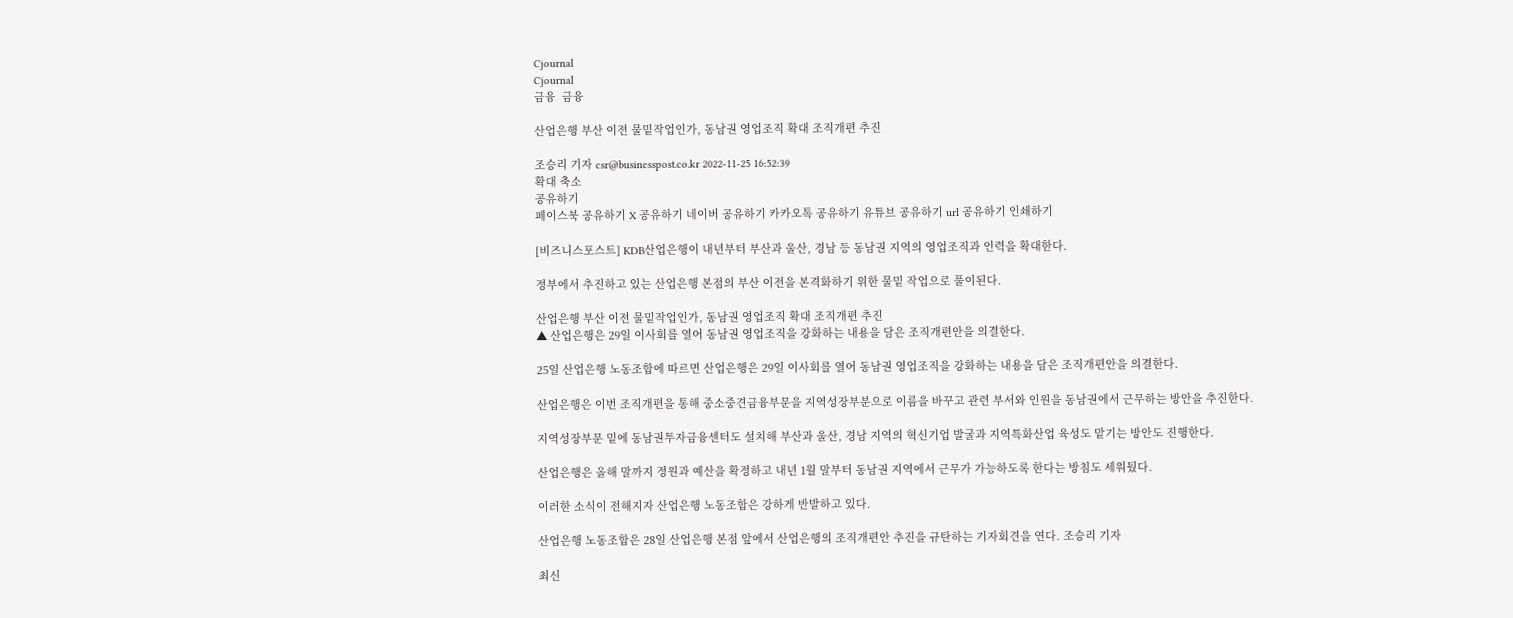Cjournal
Cjournal
금융  금융

산업은행 부산 이전 물밑작업인가, 동남권 영업조직 확대 조직개편 추진

조승리 기자 csr@businesspost.co.kr 2022-11-25 16:52:39
확대 축소
공유하기
페이스북 공유하기 X 공유하기 네이버 공유하기 카카오톡 공유하기 유튜브 공유하기 url 공유하기 인쇄하기

[비즈니스포스트] KDB산업은행이 내년부터 부산과 울산, 경남 등 동남권 지역의 영업조직과 인력을 확대한다.

정부에서 추진하고 있는 산업은행 본점의 부산 이전을 본격화하기 위한 물밑 작업으로 풀이된다.

산업은행 부산 이전 물밑작업인가, 동남권 영업조직 확대 조직개편 추진
▲ 산업은행은 29일 이사회를 열어 동남권 영업조직을 강화하는 내용을 담은 조직개편안을 의결한다.

25일 산업은행 노동조합에 따르면 산업은행은 29일 이사회를 열어 동남권 영업조직을 강화하는 내용을 담은 조직개편안을 의결한다.

산업은행은 이번 조직개편을 통해 중소중견금융부문을 지역성장부분으로 이름을 바꾸고 관련 부서와 인원을 동남권에서 근무하는 방안을 추진한다.

지역성장부문 밑에 동남권투자금융센터도 설치해 부산과 울산, 경남 지역의 혁신기업 발굴과 지역특화산업 육성도 맡기는 방안도 진행한다.

산업은행은 올해 말까지 정원과 예산을 확정하고 내년 1월 말부터 동남권 지역에서 근무가 가능하도록 한다는 방침도 세워뒀다.

이러한 소식이 전해지자 산업은행 노동조합은 강하게 반발하고 있다.

산업은행 노동조합은 28일 산업은행 본점 앞에서 산업은행의 조직개편안 추진을 규탄하는 기자회견을 연다. 조승리 기자

최신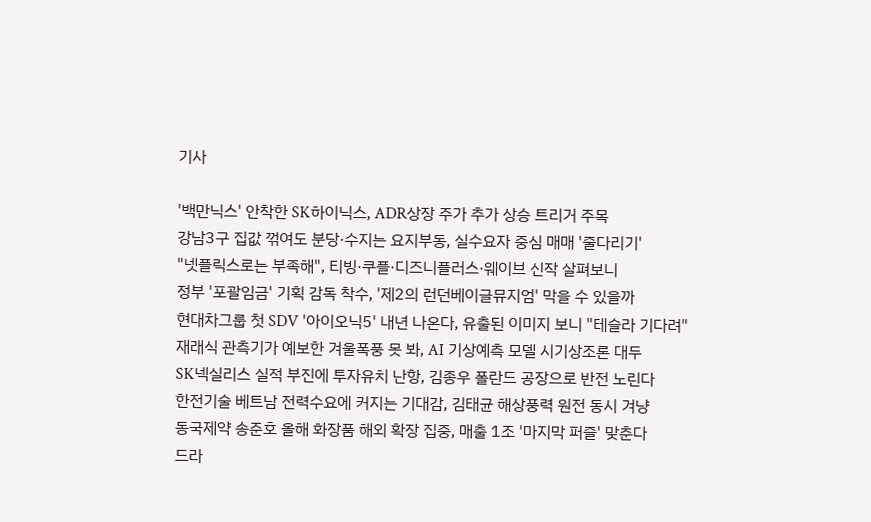기사

'백만닉스' 안착한 SK하이닉스, ADR상장 주가 추가 상승 트리거 주목
강남3구 집값 꺾여도 분당·수지는 요지부동, 실수요자 중심 매매 '줄다리기'
"넷플릭스로는 부족해", 티빙·쿠플·디즈니플러스·웨이브 신작 살펴보니
정부 '포괄임금' 기획 감독 착수, '제2의 런던베이글뮤지엄' 막을 수 있을까
현대차그룹 첫 SDV '아이오닉5' 내년 나온다, 유출된 이미지 보니 "테슬라 기다려"
재래식 관측기가 예보한 겨울폭풍 못 봐, AI 기상예측 모델 시기상조론 대두
SK넥실리스 실적 부진에 투자유치 난항, 김종우 폴란드 공장으로 반전 노린다
한전기술 베트남 전력수요에 커지는 기대감, 김태균 해상풍력 원전 동시 겨냥
동국제약 송준호 올해 화장품 해외 확장 집중, 매출 1조 '마지막 퍼즐' 맞춘다
드라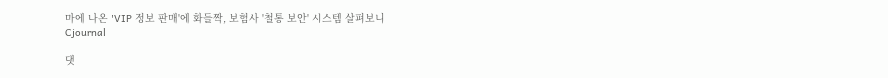마에 나온 'VIP 정보 판매'에 화들짝, 보험사 '철통 보안' 시스템 살펴보니
Cjournal

댓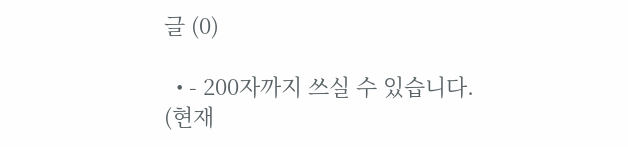글 (0)

  • - 200자까지 쓰실 수 있습니다. (현재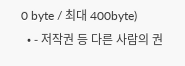0 byte / 최대 400byte)
  • - 저작권 등 다른 사람의 권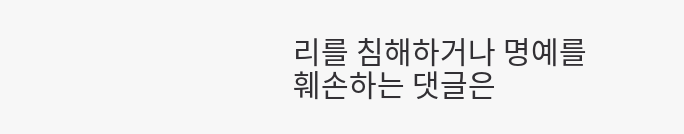리를 침해하거나 명예를 훼손하는 댓글은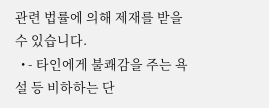관련 법률에 의해 제재를 받을 수 있습니다.
  • - 타인에게 불쾌감을 주는 욕설 등 비하하는 단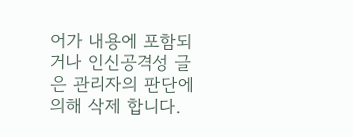어가 내용에 포함되거나 인신공격성 글은 관리자의 판단에 의해 삭제 합니다.